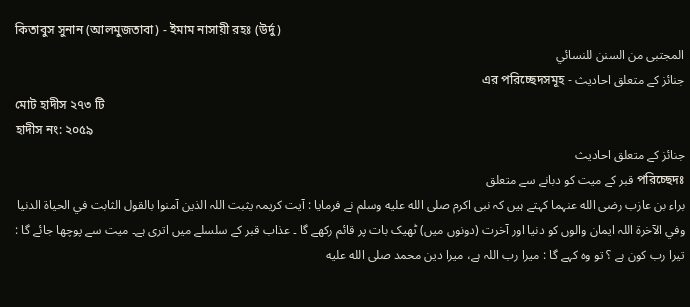কিতাবুস সুনান (আলমুজতাবা) - ইমাম নাসায়ী রহঃ (উর্দু)
المجتبى من السنن للنسائي
جنائز کے متعلق احادیث - এর পরিচ্ছেদসমূহ
মোট হাদীস ২৭৩ টি
হাদীস নং: ২০৫৯
جنائز کے متعلق احادیث
পরিচ্ছেদঃ قبر کے میت کو دبانے سے متعلق
براء بن عازب رضی الله عنہما کہتے ہیں کہ نبی اکرم صلى الله عليه وسلم نے فرمایا : آیت کریمہ يثبت اللہ الذين آمنوا بالقول الثابت في الحياة الدنيا وفي الآخرة اللہ ایمان والوں کو دنیا اور آخرت (دونوں میں) ٹھیک بات پر قائم رکھے گا ۔ عذاب قبر کے سلسلے میں اتری ہے۔ میت سے پوچھا جائے گا : تیرا رب کون ہے ؟ تو وہ کہے گا : میرا رب اللہ ہے، میرا دین محمد صلى الله عليه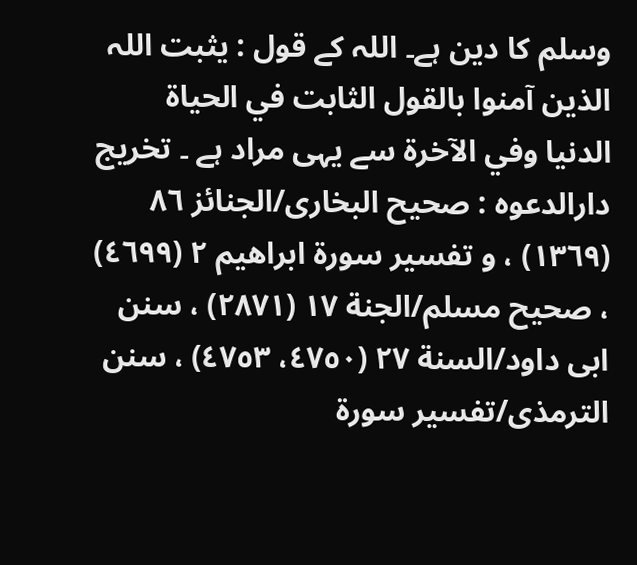وسلم کا دین ہے۔ اللہ کے قول : يثبت اللہ الذين آمنوا بالقول الثابت في الحياة الدنيا وفي الآخرة سے یہی مراد ہے ۔ تخریج دارالدعوہ : صحیح البخاری/الجنائز ٨٦ (١٣٦٩) ، و تفسیر سورة ابراھیم ٢ (٤٦٩٩) ، صحیح مسلم/الجنة ١٧ (٢٨٧١) ، سنن ابی داود/السنة ٢٧ (٤٧٥٠، ٤٧٥٣) ، سنن الترمذی/تفسیر سورة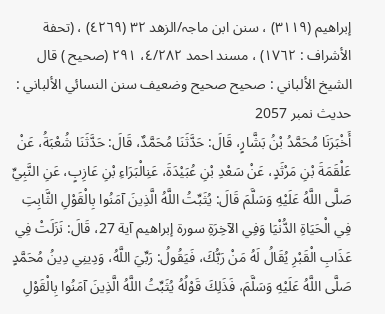إبراھیم (٣١١٩) ، سنن ابن ماجہ/الزھد ٣٢ (٤٢٦٩) ، (تحفة الأشراف : ١٧٦٢) ، مسند احمد ٤/٢٨٢، ٢٩١ (صحیح ) قال الشيخ الألباني : صحيح صحيح وضعيف سنن النسائي الألباني : حديث نمبر 2057
أَخْبَرَنَا مُحَمَّدُ بْنُ بَشَّارٍ، قَالَ: حَدَّثَنَا مُحَمَّدٌ، قَالَ: حَدَّثَنَا شُعْبَةُ، عَنْ عَلْقَمَةَ بْنِ مَرْثَدٍ، عَنْ سَعْدِ بْنِ عُبَيْدَةَ، عَنِالْبَرَاءِ بْنِ عَازِبٍ، عَنِ النَّبِيِّ صَلَّى اللَّهُ عَلَيْهِ وَسَلَّمَ قَالَ: يُثَبِّتُ اللَّهُ الَّذِينَ آمَنُوا بِالْقَوْلِ الثَّابِتِ فِي الْحَيَاةِ الدُّنْيَا وَفِي الآخِرَةِ سورة إبراهيم آية 27، قَالَ: نَزَلَتْ فِي عَذَابِ الْقَبْرِ يُقَالُ لَهُ مَنْ رَبُّكَ، فَيَقُولُ: رَبِّيَ اللَّهُ، وَدِينِي دِينُ مُحَمَّدٍ صَلَّى اللَّهُ عَلَيْهِ وَسَلَّمَ، فَذَلِكَ قَوْلُهُ يُثَبِّتُ اللَّهُ الَّذِينَ آمَنُوا بِالْقَوْلِ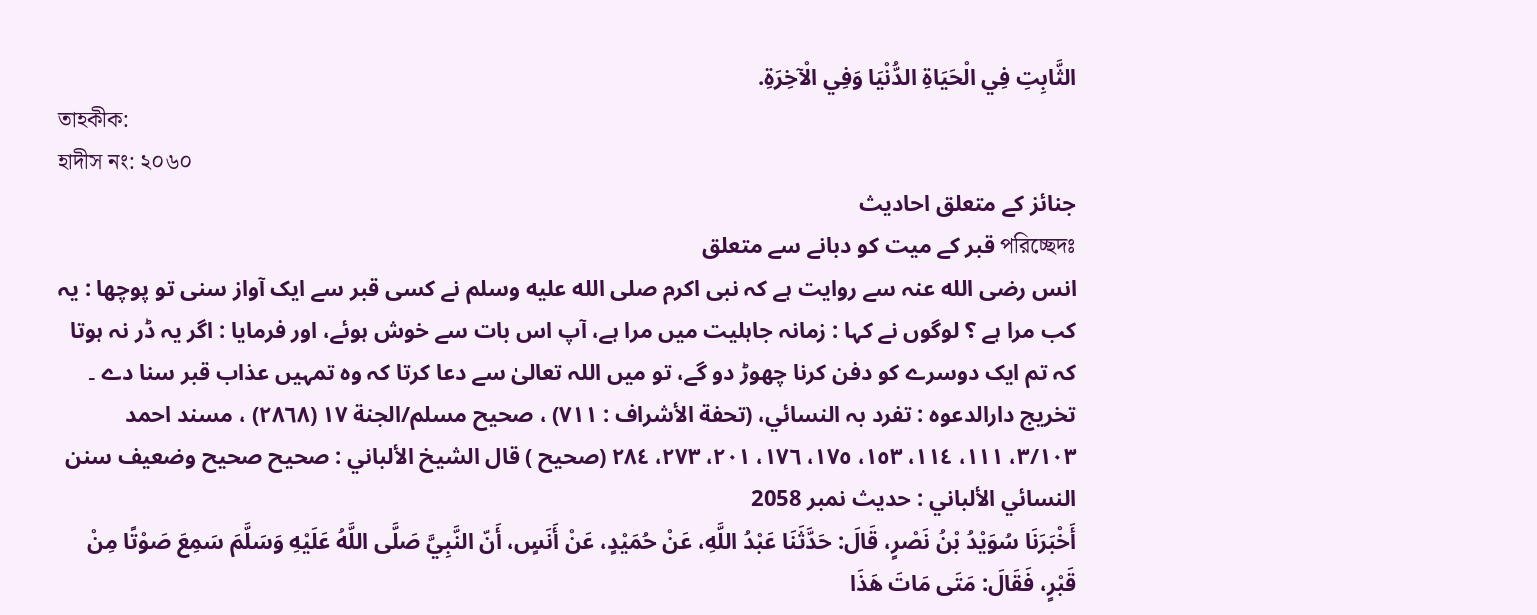الثَّابِتِ فِي الْحَيَاةِ الدُّنْيَا وَفِي الْآخِرَةِ.
তাহকীক:
হাদীস নং: ২০৬০
جنائز کے متعلق احادیث
পরিচ্ছেদঃ قبر کے میت کو دبانے سے متعلق
انس رضی الله عنہ سے روایت ہے کہ نبی اکرم صلى الله عليه وسلم نے کسی قبر سے ایک آواز سنی تو پوچھا : یہ کب مرا ہے ؟ لوگوں نے کہا : زمانہ جاہلیت میں مرا ہے، آپ اس بات سے خوش ہوئے، اور فرمایا : اگر یہ ڈر نہ ہوتا کہ تم ایک دوسرے کو دفن کرنا چھوڑ دو گے، تو میں اللہ تعالیٰ سے دعا کرتا کہ وہ تمہیں عذاب قبر سنا دے ۔ تخریج دارالدعوہ : تفرد بہ النسائي، (تحفة الأشراف : ٧١١) ، صحیح مسلم/الجنة ١٧ (٢٨٦٨) ، مسند احمد ٣/١٠٣، ١١١، ١١٤، ١٥٣، ١٧٥، ١٧٦، ٢٠١، ٢٧٣، ٢٨٤ (صحیح ) قال الشيخ الألباني : صحيح صحيح وضعيف سنن النسائي الألباني : حديث نمبر 2058
أَخْبَرَنَا سُوَيْدُ بْنُ نَصْرٍ، قَالَ: حَدَّثَنَا عَبْدُ اللَّهِ، عَنْ حُمَيْدٍ، عَنْ أَنَسٍ، أَنّ النَّبِيَّ صَلَّى اللَّهُ عَلَيْهِ وَسَلَّمَ سَمِعَ صَوْتًا مِنْ قَبْرٍ، فَقَالَ: مَتَى مَاتَ هَذَا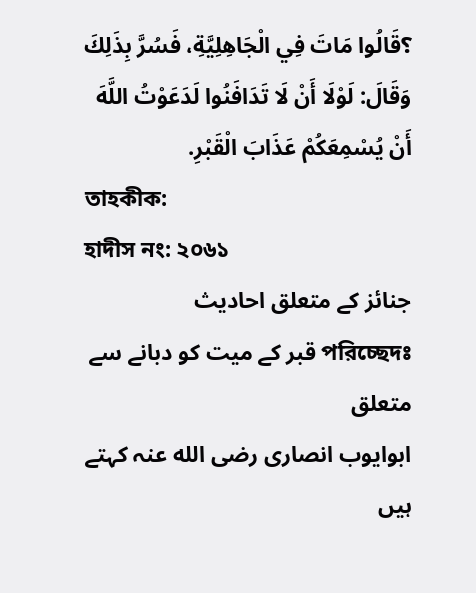؟قَالُوا مَاتَ فِي الْجَاهِلِيَّةِ، فَسُرَّ بِذَلِكَ وَقَالَ: لَوْلَا أَنْ لَا تَدَافَنُوا لَدَعَوْتُ اللَّهَ أَنْ يُسْمِعَكُمْ عَذَابَ الْقَبْرِ.
তাহকীক:
হাদীস নং: ২০৬১
جنائز کے متعلق احادیث
পরিচ্ছেদঃ قبر کے میت کو دبانے سے متعلق
ابوایوب انصاری رضی الله عنہ کہتے ہیں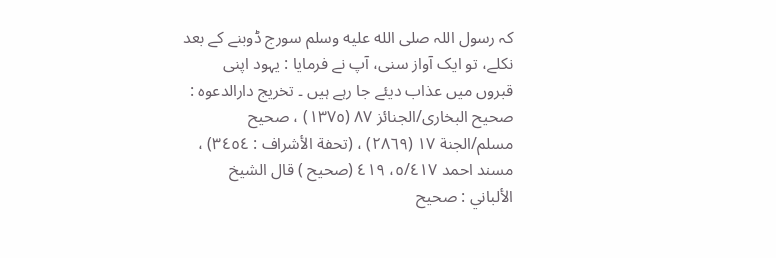کہ رسول اللہ صلى الله عليه وسلم سورج ڈوبنے کے بعد نکلے، تو ایک آواز سنی، آپ نے فرمایا : یہود اپنی قبروں میں عذاب دیئے جا رہے ہیں ۔ تخریج دارالدعوہ : صحیح البخاری/الجنائز ٨٧ (١٣٧٥) ، صحیح مسلم/الجنة ١٧ (٢٨٦٩) ، (تحفة الأشراف : ٣٤٥٤) ، مسند احمد ٥/٤١٧، ٤١٩ (صحیح ) قال الشيخ الألباني : صحيح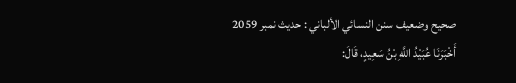صحيح وضعيف سنن النسائي الألباني : حديث نمبر 2059
أَخْبَرَنَا عُبَيْدُ اللَّهِ بْنُ سَعِيدٍ، قَالَ: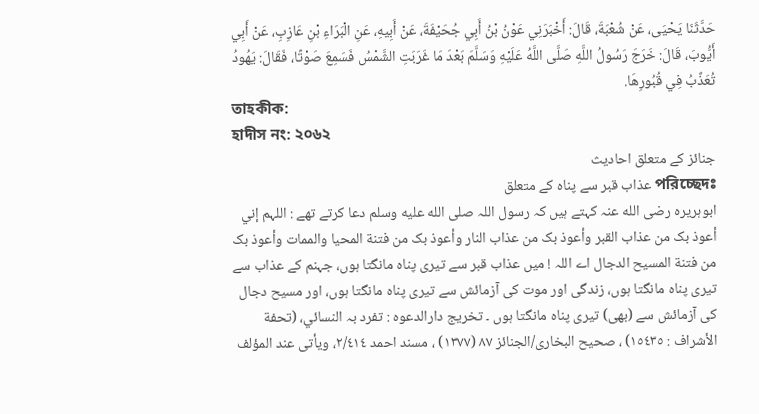حَدَّثَنَا يَحْيَى، عَنْ شُعْبَةَ، قَالَ: أَخْبَرَنِي عَوْنُ بْنُ أَبِي جُحَيْفَةَ، عَنْ أَبِيهِ، عَنِ الْبَرَاءِ بْنِ عَازِبِ، عَنْ أَبِي أَيُّوبَ، قَالَ: خَرَجَ رَسُولُ اللَّهِ صَلَّى اللَّهُ عَلَيْهِ وَسَلَّمَ بَعْدَ مَا غَرَبَتِ الشَّمْسُ فَسَمِعَ صَوْتًا، فَقَالَ: يَهُودُ تُعَذَّبُ فِي قُبُورِهَا.
তাহকীক:
হাদীস নং: ২০৬২
جنائز کے متعلق احادیث
পরিচ্ছেদঃ عذاب قبر سے پناہ کے متعلق
ابوہریرہ رضی الله عنہ کہتے ہیں کہ رسول اللہ صلى الله عليه وسلم دعا کرتے تھے : اللہم إني أعوذ بک من عذاب القبر وأعوذ بک من عذاب النار وأعوذ بک من فتنة المحيا والممات وأعوذ بک من فتنة المسيح الدجال اے اللہ ! میں عذاب قبر سے تیری پناہ مانگتا ہوں، جہنم کے عذاب سے تیری پناہ مانگتا ہوں، زندگی اور موت کی آزمائش سے تیری پناہ مانگتا ہوں، اور مسیح دجال کی آزمائش سے (بھی) تیری پناہ مانگتا ہوں ۔ تخریج دارالدعوہ : تفرد بہ النسائي، (تحفة الأشراف : ١٥٤٣٥) ، صحیح البخاری/الجنائز ٨٧ (١٣٧٧) ، مسند احمد ٢/٤١٤، ویأتی عند المؤلف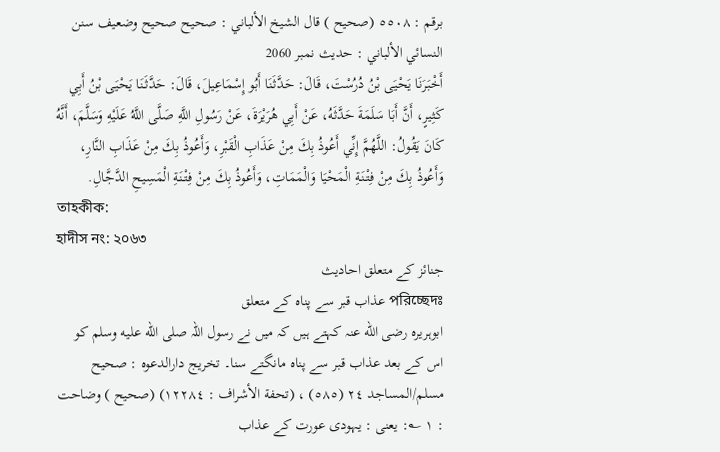برقم : ٥٥٠٨ (صحیح ) قال الشيخ الألباني : صحيح صحيح وضعيف سنن النسائي الألباني : حديث نمبر 2060
أَخْبَرَنَا يَحْيَى بْنُ دُرُسْتَ، قَالَ: حَدَّثَنَا أَبُو إِسْمَاعِيلَ، قَالَ: حَدَّثَنَا يَحْيَى بْنُ أَبِي كَثِيرٍ، أَنَّ أَبَا سَلَمَةَ حَدَّثَهُ، عَنْ أَبِي هُرَيْرَةَ، عَنْ رَسُولِ اللَّهِ صَلَّى اللَّهُ عَلَيْهِ وَسَلَّمَ، أَنَّهُ كَانَ يَقُولُ: اللَّهُمَّ إِنِّي أَعُوذُ بِكَ مِنْ عَذَابِ الْقَبْرِ، وَأَعُوذُ بِكَ مِنْ عَذَابِ النَّارِ، وَأَعُوذُ بِكَ مِنْ فِتْنَةِ الْمَحْيَا وَالْمَمَاتِ، وَأَعُوذُ بِكَ مِنْ فِتْنَةِ الْمَسِيحِ الدَّجَّالِ.
তাহকীক:
হাদীস নং: ২০৬৩
جنائز کے متعلق احادیث
পরিচ্ছেদঃ عذاب قبر سے پناہ کے متعلق
ابوہریرہ رضی الله عنہ کہتے ہیں کہ میں نے رسول اللہ صلى الله عليه وسلم کو اس کے بعد عذاب قبر سے پناہ مانگتے سنا۔ تخریج دارالدعوہ : صحیح مسلم/المساجد ٢٤ (٥٨٥) ، (تحفة الأشراف : ١٢٢٨٤) (صحیح ) وضاحت : ١ ؎: یعنی : یہودی عورت کے عذاب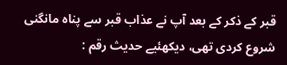قبر کے ذکر کے بعد آپ نے عذاب قبر سے پناہ مانگنی شروع کردی تھی، دیکھئیے حدیث رقم :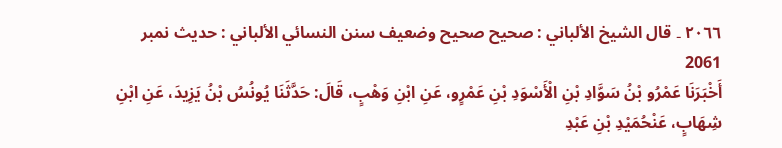٢٠٦٦ ۔ قال الشيخ الألباني : صحيح صحيح وضعيف سنن النسائي الألباني : حديث نمبر 2061
أَخْبَرَنَا عَمْرُو بْنُ سَوَّادِ بْنِ الْأَسْوَدِ بْنِ عَمْرٍو، عَنِ ابْنِ وَهْبٍ، قَالَ: حَدَّثَنَا يُونُسُ بْنُ يَزِيدَ، عَنِ ابْنِ شِهَابٍ، عَنْحُمَيْدِ بْنِ عَبْدِ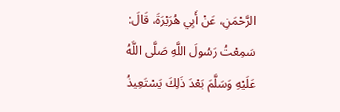الرَّحْمَنِ، عَنْ أَبِي هُرَيْرَةَ، قَالَ: سَمِعْتُ رَسُولَ اللَّهِ صَلَّى اللَّهُ عَلَيْهِ وَسَلَّمَ بَعْدَ ذَلِكَ يَسْتَعِيذُ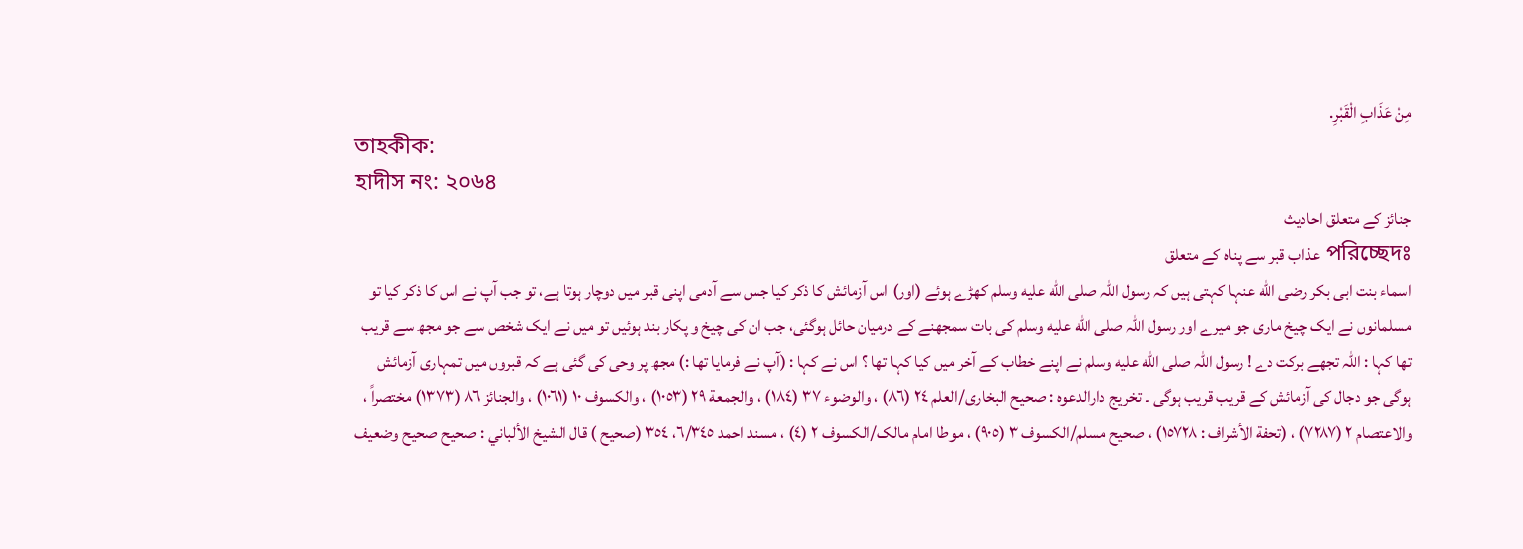مِنْ عَذَابِ الْقَبْرِ.
তাহকীক:
হাদীস নং: ২০৬৪
جنائز کے متعلق احادیث
পরিচ্ছেদঃ عذاب قبر سے پناہ کے متعلق
اسماء بنت ابی بکر رضی الله عنہا کہتی ہیں کہ رسول اللہ صلى الله عليه وسلم کھڑے ہوئے (اور) اس آزمائش کا ذکر کیا جس سے آدمی اپنی قبر میں دوچار ہوتا ہے، تو جب آپ نے اس کا ذکر کیا تو مسلمانوں نے ایک چیخ ماری جو میرے اور رسول اللہ صلى الله عليه وسلم کی بات سمجھنے کے درمیان حائل ہوگئی، جب ان کی چیخ و پکار بند ہوئیں تو میں نے ایک شخص سے جو مجھ سے قریب تھا کہا : اللہ تجھے برکت دے ! رسول اللہ صلى الله عليه وسلم نے اپنے خطاب کے آخر میں کیا کہا تھا ؟ اس نے کہا : (آپ نے فرمایا تھا :) مجھ پر وحی کی گئی ہے کہ قبروں میں تمہاری آزمائش ہوگی جو دجال کی آزمائش کے قریب قریب ہوگی ۔ تخریج دارالدعوہ : صحیح البخاری/العلم ٢٤ (٨٦) ، والوضوء ٣٧ (١٨٤) ، والجمعة ٢٩ (١٠٥٣) ، والکسوف ١٠ (١٠٦١) ، والجنائز ٨٦ (١٣٧٣) مختصراً ، والاعتصام ٢ (٧٢٨٧) ، (تحفة الأشراف : ١٥٧٢٨) ، صحیح مسلم/الکسوف ٣ (٩٠٥) ، موطا امام مالک/الکسوف ٢ (٤) ، مسند احمد ٦/٣٤٥، ٣٥٤ (صحیح ) قال الشيخ الألباني : صحيح صحيح وضعيف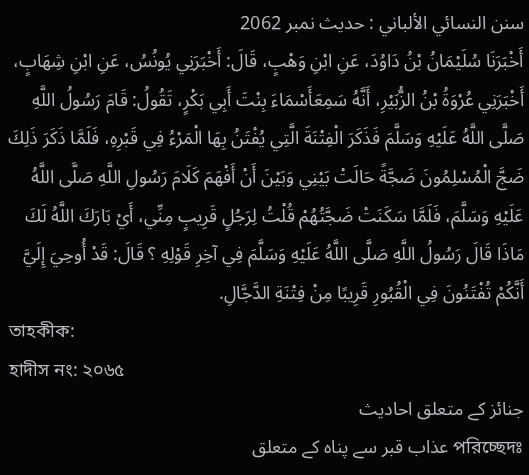سنن النسائي الألباني : حديث نمبر 2062
أَخْبَرَنَا سُلَيْمَانُ بْنُ دَاوُدَ، عَنِ ابْنِ وَهْبٍ، قَالَ: أَخْبَرَنِي يُونُسُ، عَنِ ابْنِ شِهَابٍ، أَخْبَرَنِي عُرْوَةُ بْنُ الزُّبَيْرِ، أَنَّهُ سَمِعَأَسْمَاءَ بِنْتَ أَبِي بَكْرٍ، تَقُولُ: قَامَ رَسُولُ اللَّهِ صَلَّى اللَّهُ عَلَيْهِ وَسَلَّمَ فَذَكَرَ الْفِتْنَةَ الَّتِي يُفْتَنُ بِهَا الْمَرْءُ فِي قَبْرِهِ، فَلَمَّا ذَكَرَ ذَلِكَ ضَجَّ الْمُسْلِمُونَ ضَجَّةً حَالَتْ بَيْنِي وَبَيْنَ أَنْ أَفْهَمَ كَلَامَ رَسُولِ اللَّهِ صَلَّى اللَّهُ عَلَيْهِ وَسَلَّمَ، فَلَمَّا سَكَنَتْ ضَجَّتُهُمْ قُلْتُ لِرَجُلٍ قَرِيبٍ مِنِّي، أَيْ بَارَكَ اللَّهُ لَكَ مَاذَا قَالَ رَسُولُ اللَّهِ صَلَّى اللَّهُ عَلَيْهِ وَسَلَّمَ فِي آخِرِ قَوْلِهِ ؟ قَالَ: قَدْ أُوحِيَ إِلَيَّ أَنَّكُمْ تُفْتَنُونَ فِي الْقُبُورِ قَرِيبًا مِنْ فِتْنَةِ الدَّجَّالِ.
তাহকীক:
হাদীস নং: ২০৬৫
جنائز کے متعلق احادیث
পরিচ্ছেদঃ عذاب قبر سے پناہ کے متعلق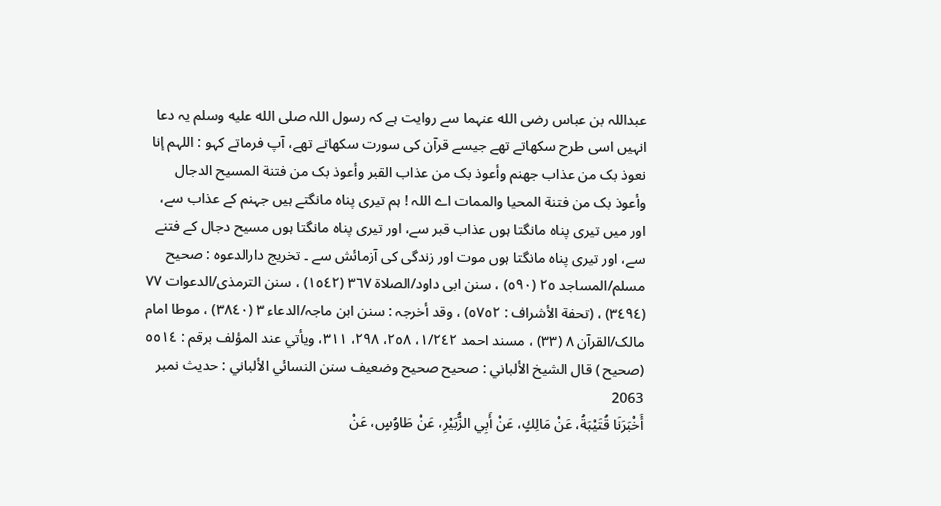عبداللہ بن عباس رضی الله عنہما سے روایت ہے کہ رسول اللہ صلى الله عليه وسلم یہ دعا انہیں اسی طرح سکھاتے تھے جیسے قرآن کی سورت سکھاتے تھے، آپ فرماتے کہو : اللہم إنا نعوذ بک من عذاب جهنم وأعوذ بک من عذاب القبر وأعوذ بک من فتنة المسيح الدجال وأعوذ بک من فتنة المحيا والممات اے اللہ ! ہم تیری پناہ مانگتے ہیں جہنم کے عذاب سے، اور میں تیری پناہ مانگتا ہوں عذاب قبر سے، اور تیری پناہ مانگتا ہوں مسیح دجال کے فتنے سے، اور تیری پناہ مانگتا ہوں موت اور زندگی کی آزمائش سے ۔ تخریج دارالدعوہ : صحیح مسلم/المساجد ٢٥ (٥٩٠) ، سنن ابی داود/الصلاة ٣٦٧ (١٥٤٢) ، سنن الترمذی/الدعوات ٧٧ (٣٤٩٤) ، (تحفة الأشراف : ٥٧٥٢) ، وقد أخرجہ : سنن ابن ماجہ/الدعاء ٣ (٣٨٤٠) ، موطا امام مالک/القرآن ٨ (٣٣) ، مسند احمد ١/٢٤٢، ٢٥٨، ٢٩٨، ٣١١، ویأتي عند المؤلف برقم : ٥٥١٤ (صحیح ) قال الشيخ الألباني : صحيح صحيح وضعيف سنن النسائي الألباني : حديث نمبر 2063
أَخْبَرَنَا قُتَيْبَةُ، عَنْ مَالِكٍ، عَنْ أَبِي الزُّبَيْرِ، عَنْ طَاوُسٍ، عَنْ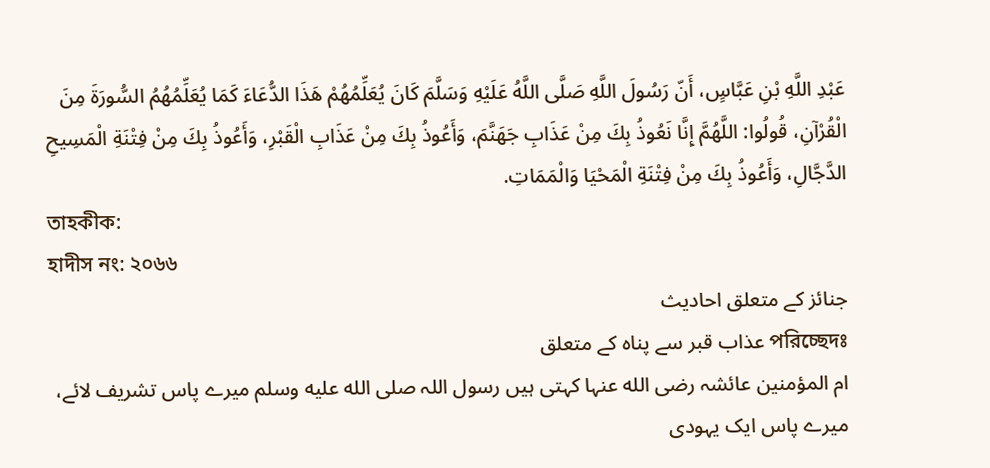عَبْدِ اللَّهِ بْنِ عَبَّاسٍ، أَنّ رَسُولَ اللَّهِ صَلَّى اللَّهُ عَلَيْهِ وَسَلَّمَ كَانَ يُعَلِّمُهُمْ هَذَا الدُّعَاءَ كَمَا يُعَلِّمُهُمُ السُّورَةَ مِنَ الْقُرْآنِ، قُولُوا: اللَّهُمَّ إِنَّا نَعُوذُ بِكَ مِنْ عَذَابِ جَهَنَّمَ، وَأَعُوذُ بِكَ مِنْ عَذَابِ الْقَبْرِ، وَأَعُوذُ بِكَ مِنْ فِتْنَةِ الْمَسِيحِ الدَّجَّالِ، وَأَعُوذُ بِكَ مِنْ فِتْنَةِ الْمَحْيَا وَالْمَمَاتِ.
তাহকীক:
হাদীস নং: ২০৬৬
جنائز کے متعلق احادیث
পরিচ্ছেদঃ عذاب قبر سے پناہ کے متعلق
ام المؤمنین عائشہ رضی الله عنہا کہتی ہیں رسول اللہ صلى الله عليه وسلم میرے پاس تشریف لائے، میرے پاس ایک یہودی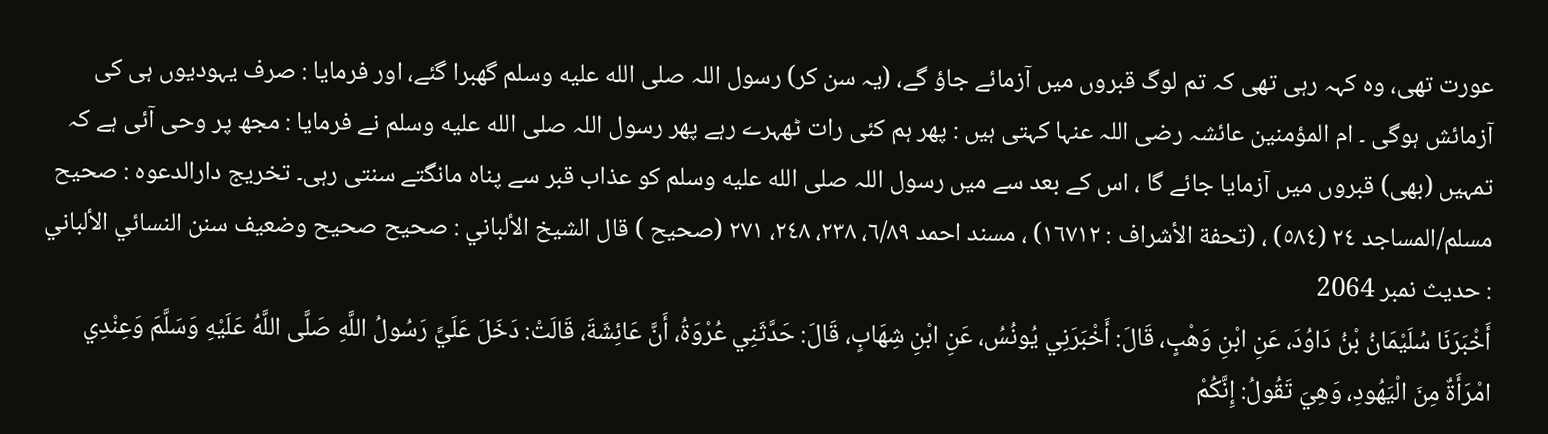عورت تھی، وہ کہہ رہی تھی کہ تم لوگ قبروں میں آزمائے جاؤ گے، (یہ سن کر) رسول اللہ صلى الله عليه وسلم گھبرا گئے، اور فرمایا : صرف یہودیوں ہی کی آزمائش ہوگی ۔ ام المؤمنین عائشہ رضی اللہ عنہا کہتی ہیں : پھر ہم کئی رات ٹھہرے رہے پھر رسول اللہ صلى الله عليه وسلم نے فرمایا : مجھ پر وحی آئی ہے کہ تمہیں (بھی) قبروں میں آزمایا جائے گا ، اس کے بعد سے میں رسول اللہ صلى الله عليه وسلم کو عذاب قبر سے پناہ مانگتے سنتی رہی۔ تخریج دارالدعوہ : صحیح مسلم/المساجد ٢٤ (٥٨٤) ، (تحفة الأشراف : ١٦٧١٢) ، مسند احمد ٦/٨٩، ٢٣٨، ٢٤٨، ٢٧١ (صحیح ) قال الشيخ الألباني : صحيح صحيح وضعيف سنن النسائي الألباني : حديث نمبر 2064
أَخْبَرَنَا سُلَيْمَانُ بْنُ دَاوُدَ، عَنِ ابْنِ وَهْبٍ، قَالَ: أَخْبَرَنِي يُونُسُ، عَنِ ابْنِ شِهَابٍ، قَالَ: حَدَّثَنِي عُرْوَةُ، أَنَّ عَائِشَةَ، قَالَتْ: دَخَلَ عَلَيَّ رَسُولُ اللَّهِ صَلَّى اللَّهُ عَلَيْهِ وَسَلَّمَ وَعِنْدِي امْرَأَةٌ مِنَ الْيَهُودِ، وَهِيَ تَقُولُ: إِنَّكُمْ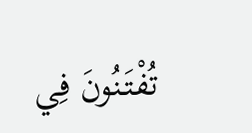تُفْتَنُونَ فِي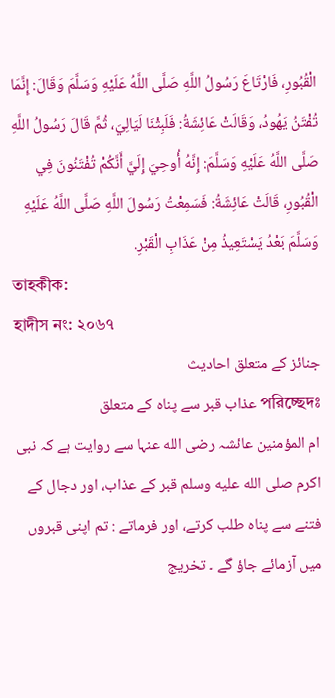الْقُبُورِ، فَارْتَاعَ رَسُولُ اللَّهِ صَلَّى اللَّهُ عَلَيْهِ وَسَلَّمَ وَقَالَ: إِنَّمَا تُفْتَنُ يَهُودُ، وَقَالَتْ عَائِشَةُ: فَلَبِثْنَا لَيَالِيَ، ثُمَّ قَالَ رَسُولُ اللَّهِ صَلَّى اللَّهُ عَلَيْهِ وَسَلَّمَ: إِنَّهُ أُوحِيَ إِلَيَّ أَنَّكُمْ تُفْتَنُونَ فِي الْقُبُورِ، قَالَتْ عَائِشَةُ: فَسَمِعْتُ رَسُولَ اللَّهِ صَلَّى اللَّهُ عَلَيْهِ وَسَلَّمَ بَعْدُ يَسْتَعِيذُ مِنْ عَذَابِ الْقَبْرِ.
তাহকীক:
হাদীস নং: ২০৬৭
جنائز کے متعلق احادیث
পরিচ্ছেদঃ عذاب قبر سے پناہ کے متعلق
ام المؤمنین عائشہ رضی الله عنہا سے روایت ہے کہ نبی اکرم صلى الله عليه وسلم قبر کے عذاب، اور دجال کے فتنے سے پناہ طلب کرتے، اور فرماتے : تم اپنی قبروں میں آزمائے جاؤ گے ۔ تخریج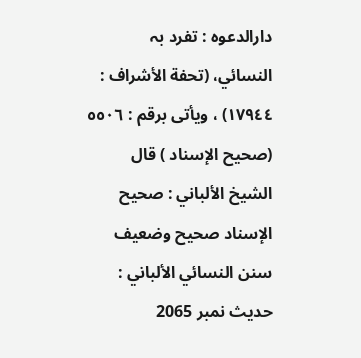دارالدعوہ : تفرد بہ النسائي، (تحفة الأشراف : ١٧٩٤٤) ، ویأتی برقم : ٥٥٠٦ (صحیح الإسناد ) قال الشيخ الألباني : صحيح الإسناد صحيح وضعيف سنن النسائي الألباني : حديث نمبر 2065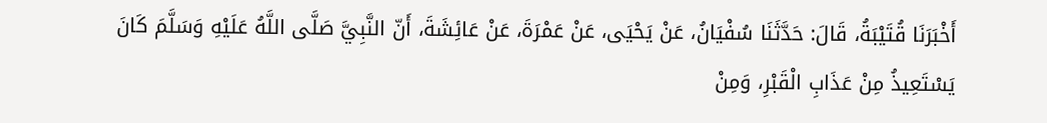أَخْبَرَنَا قُتَيْبَةُ، قَالَ: حَدَّثَنَا سُفْيَانُ، عَنْ يَحْيَى، عَنْ عَمْرَةَ، عَنْ عَائِشَةَ، أَنّ النَّبِيَّ صَلَّى اللَّهُ عَلَيْهِ وَسَلَّمَ كَانَ يَسْتَعِيذُ مِنْ عَذَابِ الْقَبْرِ، وَمِنْ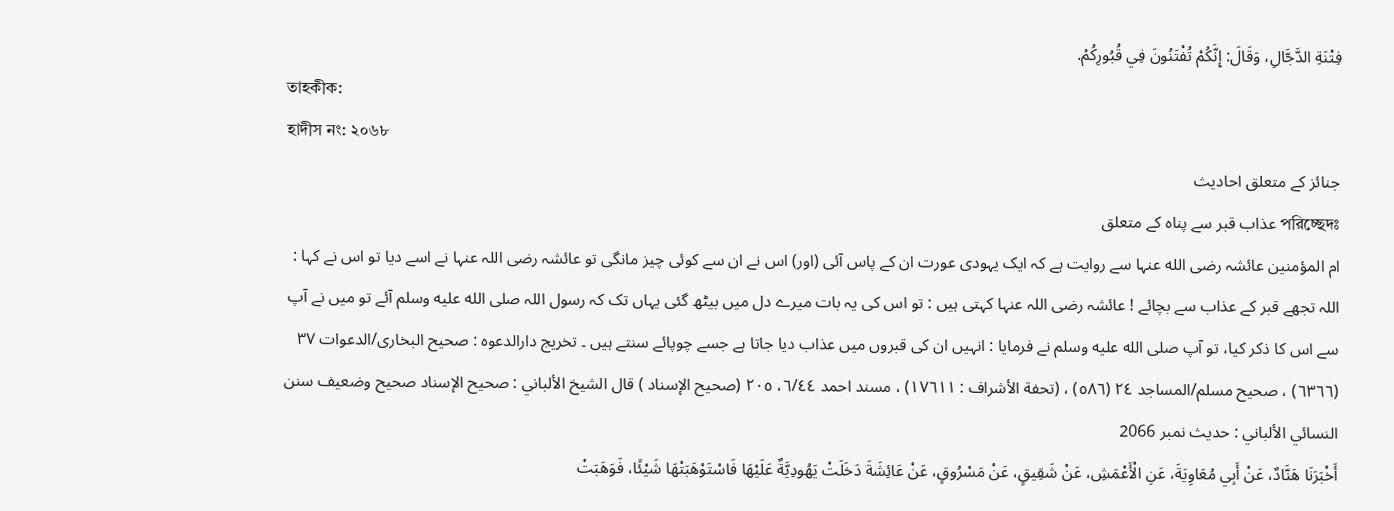فِتْنَةِ الدَّجَّالِ، وَقَالَ: إِنَّكُمْ تُفْتَنُونَ فِي قُبُورِكُمْ.
তাহকীক:
হাদীস নং: ২০৬৮
جنائز کے متعلق احادیث
পরিচ্ছেদঃ عذاب قبر سے پناہ کے متعلق
ام المؤمنین عائشہ رضی الله عنہا سے روایت ہے کہ ایک یہودی عورت ان کے پاس آئی (اور) اس نے ان سے کوئی چیز مانگی تو عائشہ رضی اللہ عنہا نے اسے دیا تو اس نے کہا : اللہ تجھے قبر کے عذاب سے بچائے ! عائشہ رضی اللہ عنہا کہتی ہیں : تو اس کی یہ بات میرے دل میں بیٹھ گئی یہاں تک کہ رسول اللہ صلى الله عليه وسلم آئے تو میں نے آپ سے اس کا ذکر کیا، تو آپ صلى الله عليه وسلم نے فرمایا : انہیں ان کی قبروں میں عذاب دیا جاتا ہے جسے چوپائے سنتے ہیں ۔ تخریج دارالدعوہ : صحیح البخاری/الدعوات ٣٧ (٦٣٦٦) ، صحیح مسلم/المساجد ٢٤ (٥٨٦) ، (تحفة الأشراف : ١٧٦١١) ، مسند احمد ٦/٤٤، ٢٠٥ (صحیح الإسناد ) قال الشيخ الألباني : صحيح الإسناد صحيح وضعيف سنن النسائي الألباني : حديث نمبر 2066
أَخْبَرَنَا هَنَّادٌ، عَنْ أَبِي مُعَاوِيَةَ، عَنِ الْأَعْمَشِ، عَنْ شَقِيقٍ، عَنْ مَسْرُوقٍ، عَنْ عَائِشَةَ دَخَلَتْ يَهُودِيَّةٌ عَلَيْهَا فَاسْتَوْهَبَتْهَا شَيْئًا، فَوَهَبَتْ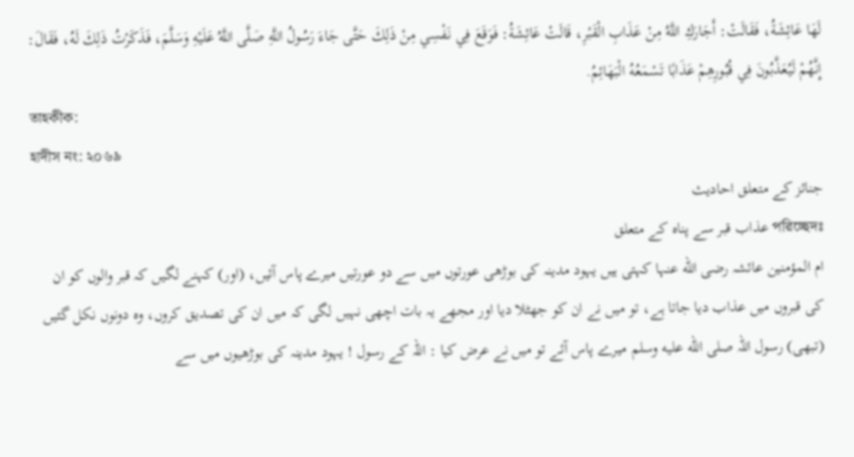لَهَا عَائِشَةُ، فَقَالَتْ: أَجَارَكِ اللَّهُ مِنْ عَذَابِ الْقَبْرِ، قَالَتْ عَائِشَةُ: فَوَقَعَ فِي نَفْسِي مِنْ ذَلِكَ حَتَّى جَاءَ رَسُولُ اللَّهِ صَلَّى اللَّهُ عَلَيْهِ وَسَلَّمَ، فَذَكَرْتُ ذَلِكَ لَهُ، فَقَالَ: إِنَّهُمْ لَيُعَذَّبُونَ فِي قُبُورِهِمْ عَذَابًا تَسْمَعُهُ الْبَهَائِمُ.
তাহকীক:
হাদীস নং: ২০৬৯
جنائز کے متعلق احادیث
পরিচ্ছেদঃ عذاب قبر سے پناہ کے متعلق
ام المؤمنین عائشہ رضی الله عنہا کہتی ہیں یہود مدینہ کی بوڑھی عورتوں میں سے دو عورتیں میرے پاس آئیں، (اور) کہنے لگیں کہ قبر والوں کو ان کی قبروں میں عذاب دیا جاتا ہے، تو میں نے ان کو جھٹلا دیا اور مجھے یہ بات اچھی نہیں لگی کہ میں ان کی تصدیق کروں، وہ دونوں نکل گئیں (تبھی) رسول اللہ صلى الله عليه وسلم میرے پاس آئے تو میں نے عرض کیا : اللہ کے رسول ! یہود مدینہ کی بوڑھیوں میں سے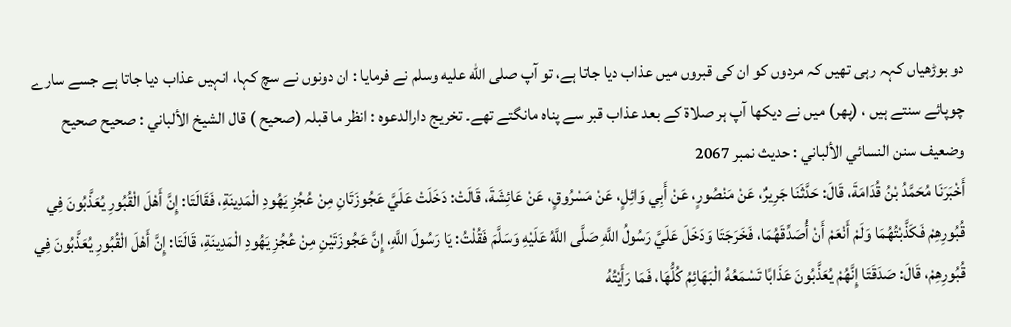دو بوڑھیاں کہہ رہی تھیں کہ مردوں کو ان کی قبروں میں عذاب دیا جاتا ہے، تو آپ صلى الله عليه وسلم نے فرمایا : ان دونوں نے سچ کہا، انہیں عذاب دیا جاتا ہے جسے سارے چوپائے سنتے ہیں ، (پھر) میں نے دیکھا آپ ہر صلاۃ کے بعد عذاب قبر سے پناہ مانگتے تھے۔ تخریج دارالدعوہ : انظر ما قبلہ (صحیح ) قال الشيخ الألباني : صحيح صحيح وضعيف سنن النسائي الألباني : حديث نمبر 2067
أَخْبَرَنَا مُحَمَّدُ بْنُ قُدَامَةَ، قَالَ: حَدَّثَنَا جَرِيرٌ، عَنْ مَنْصُورٍ، عَنْ أَبِي وَائِلٍ، عَنْ مَسْرُوقٍ، عَنْ عَائِشَةَ، قَالَتْ: دَخَلَتْ عَلَيَّ عَجُوزَتَانِ مِنْ عُجُزِ يَهُودِ الْمَدِينَةِ، فَقَالَتَا: إِنَّ أَهْلَ الْقُبُورِ يُعَذَّبُونَ فِي قُبُورِهِمْ فَكَذَّبْتُهُمَا وَلَمْ أَنْعَمْ أَنْ أُصَدِّقَهُمَا، فَخَرَجَتَا وَدَخَلَ عَلَيَّ رَسُولُ اللَّهِ صَلَّى اللَّهُ عَلَيْهِ وَسَلَّمَ فَقُلْتُ: يَا رَسُولَ اللَّهِ، إِنَّ عَجُوزَتَيْنِ مِنْ عُجُزِ يَهُودِ الْمَدِينَةِ، قَالَتَا: إِنَّ أَهْلَ الْقُبُورِ يُعَذَّبُونَ فِي قُبُورِهِمْ، قَالَ: صَدَقَتَا إِنَّهُمْ يُعَذَّبُونَ عَذَابًا تَسْمَعُهُ الْبَهَائِمُ كُلُّهَا، فَمَا رَأَيْتُهُ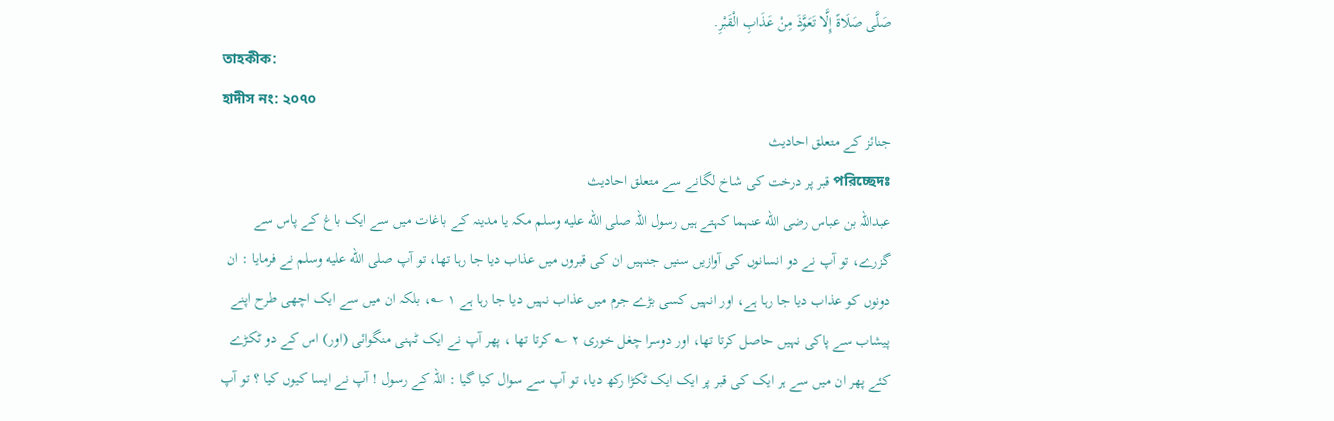صَلَّى صَلَاةً إِلَّا تَعَوَّذَ مِنْ عَذَابِ الْقَبْرِ.
তাহকীক:
হাদীস নং: ২০৭০
جنائز کے متعلق احادیث
পরিচ্ছেদঃ قبر پر درخت کی شاخ لگانے سے متعلق احادیث
عبداللہ بن عباس رضی الله عنہما کہتے ہیں رسول اللہ صلى الله عليه وسلم مکہ یا مدینہ کے باغات میں سے ایک باغ کے پاس سے گزرے، تو آپ نے دو انسانوں کی آوازیں سنیں جنہیں ان کی قبروں میں عذاب دیا جا رہا تھا، تو آپ صلى الله عليه وسلم نے فرمایا : ان دونوں کو عذاب دیا جا رہا ہے، اور انہیں کسی بڑے جرم میں عذاب نہیں دیا جا رہا ہے ١ ؎، بلکہ ان میں سے ایک اچھی طرح اپنے پیشاب سے پاکی نہیں حاصل کرتا تھا، اور دوسرا چغل خوری ٢ ؎ کرتا تھا ، پھر آپ نے ایک ٹہنی منگوائی (اور) اس کے دو ٹکڑے کئے پھر ان میں سے ہر ایک کی قبر پر ایک ایک ٹکڑا رکھ دیا، تو آپ سے سوال کیا گیا : اللہ کے رسول ! آپ نے ایسا کیوں کیا ؟ تو آپ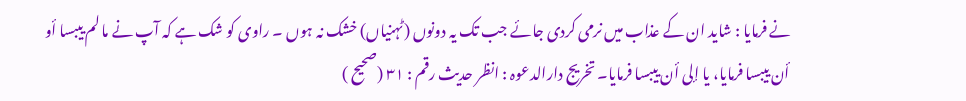نے فرمایا : شاید ان کے عذاب میں نرمی کردی جائے جب تک یہ دونوں (ٹہنیاں) خشک نہ ہوں ۔ راوی کو شک ہے کہ آپ نے ما لم ييبسا أو أن ييبسا فرمایا، یا إلى أن ييبسا فرمایا۔ تخریج دارالدعوہ : انظر حدیث رقم : ٣١ (صحیح )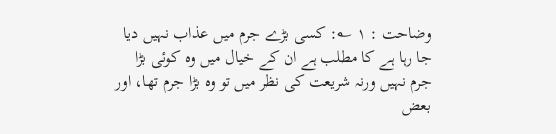وضاحت : ١ ؎: کسی بڑے جرم میں عذاب نہیں دیا جا رہا ہے کا مطلب ہے ان کے خیال میں وہ کوئی بڑا جرم نہیں ورنہ شریعت کی نظر میں تو وہ بڑا جرم تھا، اور بعض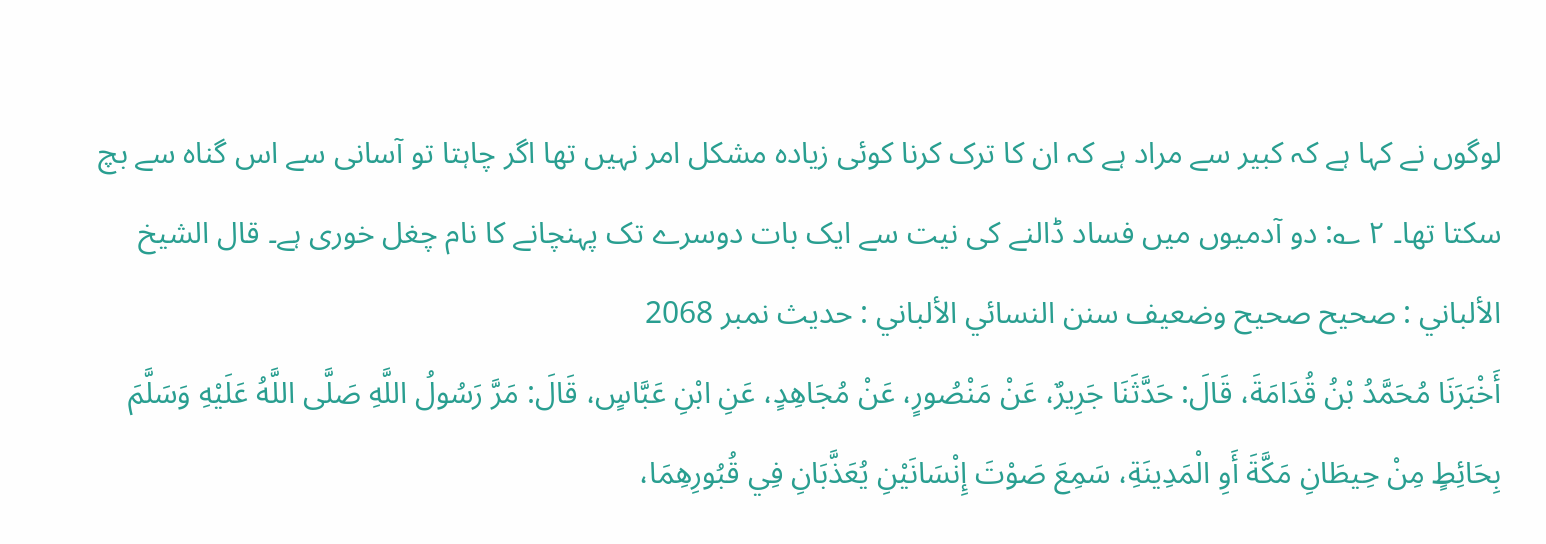لوگوں نے کہا ہے کہ کبیر سے مراد ہے کہ ان کا ترک کرنا کوئی زیادہ مشکل امر نہیں تھا اگر چاہتا تو آسانی سے اس گناہ سے بچ سکتا تھا۔ ٢ ؎: دو آدمیوں میں فساد ڈالنے کی نیت سے ایک بات دوسرے تک پہنچانے کا نام چغل خوری ہے۔ قال الشيخ الألباني : صحيح صحيح وضعيف سنن النسائي الألباني : حديث نمبر 2068
أَخْبَرَنَا مُحَمَّدُ بْنُ قُدَامَةَ، قَالَ: حَدَّثَنَا جَرِيرٌ، عَنْ مَنْصُورٍ، عَنْ مُجَاهِدٍ، عَنِ ابْنِ عَبَّاسٍ، قَالَ: مَرَّ رَسُولُ اللَّهِ صَلَّى اللَّهُ عَلَيْهِ وَسَلَّمَ بِحَائِطٍ مِنْ حِيطَانِ مَكَّةَ أَوِ الْمَدِينَةِ، سَمِعَ صَوْتَ إِنْسَانَيْنِ يُعَذَّبَانِ فِي قُبُورِهِمَا،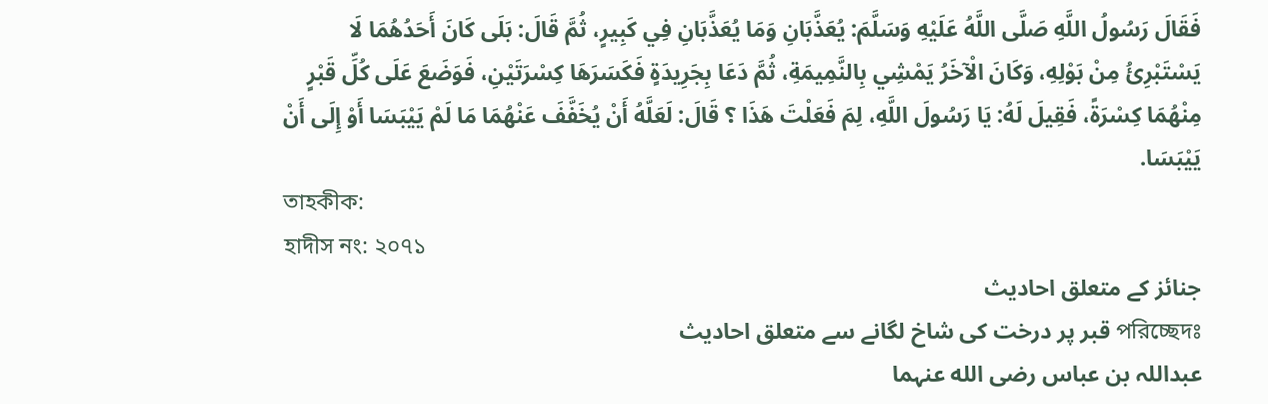فَقَالَ رَسُولُ اللَّهِ صَلَّى اللَّهُ عَلَيْهِ وَسَلَّمَ: يُعَذَّبَانِ وَمَا يُعَذَّبَانِ فِي كَبِيرٍ، ثُمَّ قَالَ: بَلَى كَانَ أَحَدُهُمَا لَا يَسْتَبْرِئُ مِنْ بَوْلِهِ، وَكَانَ الْآخَرُ يَمْشِي بِالنَّمِيمَةِ، ثُمَّ دَعَا بِجَرِيدَةٍ فَكَسَرَهَا كِسْرَتَيْنِ، فَوَضَعَ عَلَى كُلِّ قَبْرٍ مِنْهُمَا كِسْرَةً، فَقِيلَ لَهُ: يَا رَسُولَ اللَّهِ، لِمَ فَعَلْتَ هَذَا ؟ قَالَ: لَعَلَّهُ أَنْ يُخَفَّفَ عَنْهُمَا مَا لَمْ يَيْبَسَا أَوْ إِلَى أَنْ يَيْبَسَا.
তাহকীক:
হাদীস নং: ২০৭১
جنائز کے متعلق احادیث
পরিচ্ছেদঃ قبر پر درخت کی شاخ لگانے سے متعلق احادیث
عبداللہ بن عباس رضی الله عنہما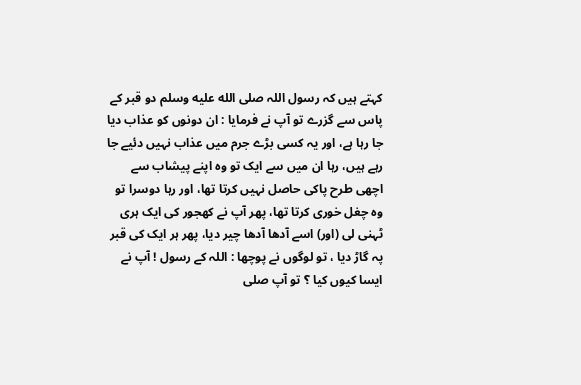کہتے ہیں کہ رسول اللہ صلى الله عليه وسلم دو قبر کے پاس سے گزرے تو آپ نے فرمایا : ان دونوں کو عذاب دیا جا رہا ہے، اور یہ کسی بڑے جرم میں عذاب نہیں دئیے جا رہے ہیں، رہا ان میں سے ایک تو وہ اپنے پیشاب سے اچھی طرح پاکی حاصل نہیں کرتا تھا، اور رہا دوسرا تو وہ چغل خوری کرتا تھا، پھر آپ نے کھجور کی ایک ہری ٹہنی لی (اور) اسے آدھا آدھا چیر دیا، پھر ہر ایک کی قبر پہ گاڑ دیا ، تو لوگوں نے پوچھا : اللہ کے رسول ! آپ نے ایسا کیوں کیا ؟ تو آپ صلى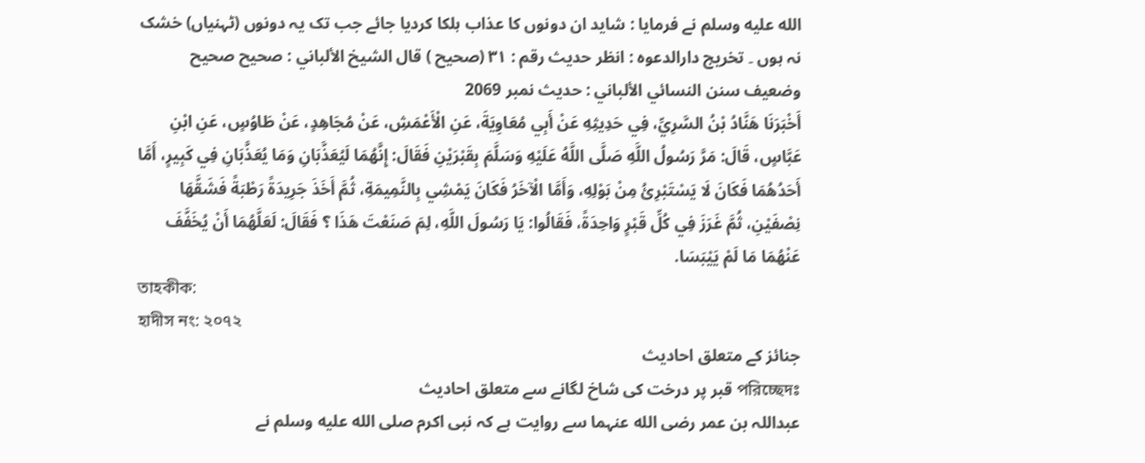الله عليه وسلم نے فرمایا : شاید ان دونوں کا عذاب ہلکا کردیا جائے جب تک یہ دونوں (ٹہنیاں) خشک نہ ہوں ۔ تخریج دارالدعوہ : انظر حدیث رقم : ٣١ (صحیح ) قال الشيخ الألباني : صحيح صحيح وضعيف سنن النسائي الألباني : حديث نمبر 2069
أَخْبَرَنَا هَنَّادُ بْنُ السَّرِيِّ، فِي حَدِيثِهِ عَنْ أَبِي مُعَاوِيَةَ، عَنِ الْأَعْمَشِ، عَنْ مُجَاهِدٍ، عَنْ طَاوُسٍ، عَنِ ابْنِ عَبَّاسٍ، قَالَ: مَرَّ رَسُولُ اللَّهِ صَلَّى اللَّهُ عَلَيْهِ وَسَلَّمَ بِقَبْرَيْنِ فَقَالَ: إِنَّهُمَا لَيُعَذَّبَانِ وَمَا يُعَذَّبَانِ فِي كَبِيرٍ، أَمَّا أَحَدُهُمَا فَكَانَ لَا يَسْتَبْرِئُ مِنْ بَوْلِهِ، وَأَمَّا الْآخَرُ فَكَانَ يَمْشِي بِالنَّمِيمَةِ، ثُمَّ أَخَذَ جَرِيدَةً رَطْبَةً فَشَقَّهَا نِصْفَيْنِ، ثُمَّ غَرَزَ فِي كُلِّ قَبْرٍ وَاحِدَةً، فَقَالُوا: يَا رَسُولَ اللَّهِ، لِمَ صَنَعْتَ هَذَا ؟ فَقَالَ: لَعَلَّهُمَا أَنْ يُخَفَّفَ عَنْهُمَا مَا لَمْ يَيْبَسَا.
তাহকীক:
হাদীস নং: ২০৭২
جنائز کے متعلق احادیث
পরিচ্ছেদঃ قبر پر درخت کی شاخ لگانے سے متعلق احادیث
عبداللہ بن عمر رضی الله عنہما سے روایت ہے کہ نبی اکرم صلى الله عليه وسلم نے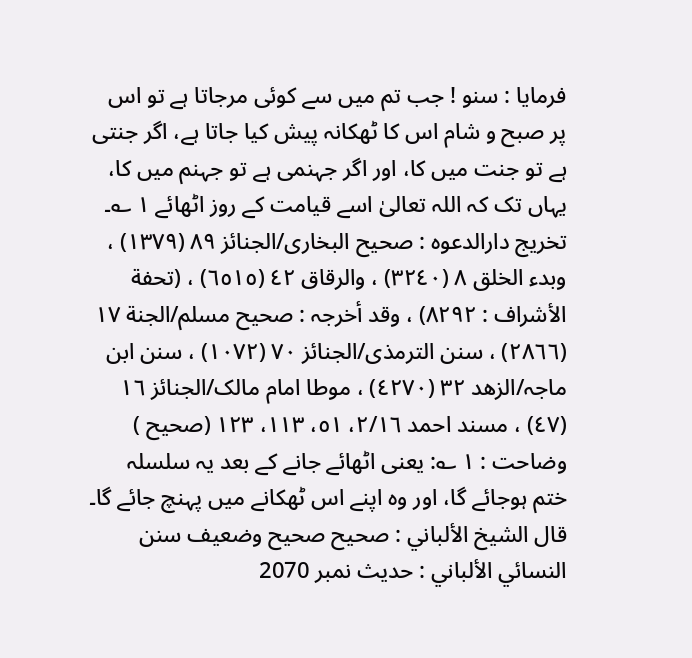فرمایا : سنو ! جب تم میں سے کوئی مرجاتا ہے تو اس پر صبح و شام اس کا ٹھکانہ پیش کیا جاتا ہے، اگر جنتی ہے تو جنت میں کا، اور اگر جہنمی ہے تو جہنم میں کا، یہاں تک کہ اللہ تعالیٰ اسے قیامت کے روز اٹھائے ١ ؎۔ تخریج دارالدعوہ : صحیح البخاری/الجنائز ٨٩ (١٣٧٩) ، وبدء الخلق ٨ (٣٢٤٠) ، والرقاق ٤٢ (٦٥١٥) ، (تحفة الأشراف : ٨٢٩٢) ، وقد أخرجہ : صحیح مسلم/الجنة ١٧ (٢٨٦٦) ، سنن الترمذی/الجنائز ٧٠ (١٠٧٢) ، سنن ابن ماجہ/الزھد ٣٢ (٤٢٧٠) ، موطا امام مالک/الجنائز ١٦ (٤٧) ، مسند احمد ٢/١٦، ٥١، ١١٣، ١٢٣ (صحیح ) وضاحت : ١ ؎: یعنی اٹھائے جانے کے بعد یہ سلسلہ ختم ہوجائے گا، اور وہ اپنے اس ٹھکانے میں پہنچ جائے گا۔ قال الشيخ الألباني : صحيح صحيح وضعيف سنن النسائي الألباني : حديث نمبر 2070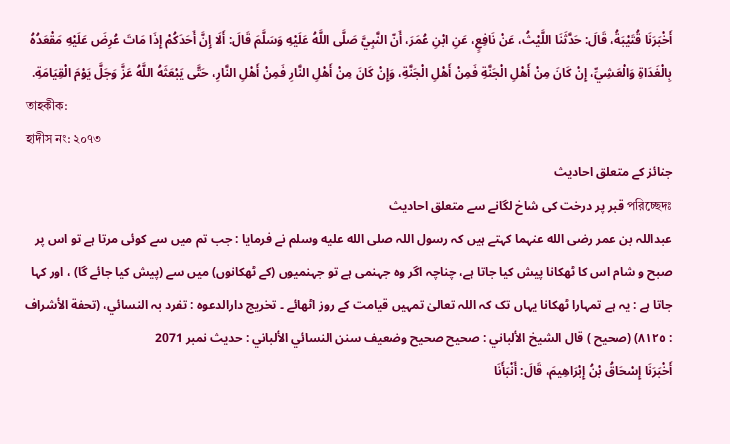أَخْبَرَنَا قُتَيْبَةُ، قَالَ: حَدَّثَنَا اللَّيْثُ، عَنْ نَافِعٍ، عَنِ ابْنِ عُمَرَ، أَنّ النَّبِيَّ صَلَّى اللَّهُ عَلَيْهِ وَسَلَّمَ قَالَ: أَلَا إِنَّ أَحَدَكُمْ إِذَا مَاتَ عُرِضَ عَلَيْهِ مَقْعَدُهُ بِالْغَدَاةِ وَالْعَشِيِّ، إِنْ كَانَ مِنْ أَهْلِ الْجَنَّةِ فَمِنْ أَهْلِ الْجَنَّةِ، وَإِنْ كَانَ مِنْ أَهْلِ النَّارِ فَمِنْ أَهْلِ النَّارِ، حَتَّى يَبْعَثَهُ اللَّهُ عَزَّ وَجَلَّ يَوْمَ الْقِيَامَةِ.
তাহকীক:
হাদীস নং: ২০৭৩
جنائز کے متعلق احادیث
পরিচ্ছেদঃ قبر پر درخت کی شاخ لگانے سے متعلق احادیث
عبداللہ بن عمر رضی الله عنہما کہتے ہیں کہ رسول اللہ صلى الله عليه وسلم نے فرمایا : جب تم میں سے کوئی مرتا ہے تو اس پر صبح و شام اس کا ٹھکانا پیش کیا جاتا ہے، چناچہ اگر وہ جہنمی ہے تو جہنمیوں (کے ٹھکانوں) میں سے (پیش کیا جائے گا) ، اور کہا جاتا ہے : یہ ہے تمہارا ٹھکانا یہاں تک کہ اللہ تعالیٰ تمہیں قیامت کے روز اٹھائے ۔ تخریج دارالدعوہ : تفرد بہ النسائي، (تحفة الأشراف : ٨١٢٥) (صحیح ) قال الشيخ الألباني : صحيح صحيح وضعيف سنن النسائي الألباني : حديث نمبر 2071
أَخْبَرَنَا إِسْحَاقُ بْنُ إِبْرَاهِيمَ، قَالَ: أَنْبَأَنَا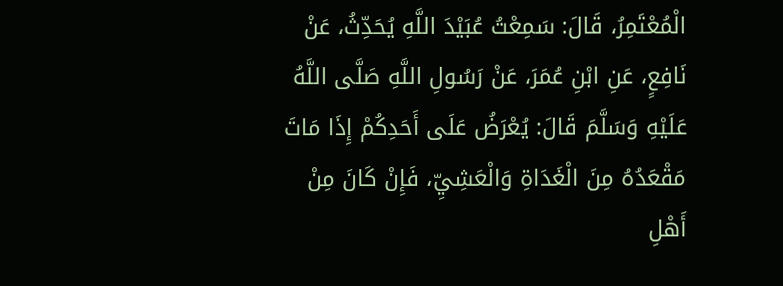الْمُعْتَمِرُ، قَالَ: سَمِعْتُ عُبَيْدَ اللَّهِ يُحَدِّثُ، عَنْ نَافِعٍ، عَنِ ابْنِ عُمَرَ، عَنْ رَسُولِ اللَّهِ صَلَّى اللَّهُ عَلَيْهِ وَسَلَّمَ قَالَ: يُعْرَضُ عَلَى أَحَدِكُمْ إِذَا مَاتَ مَقْعَدُهُ مِنَ الْغَدَاةِ وَالْعَشِيِّ، فَإِنْ كَانَ مِنْ أَهْلِ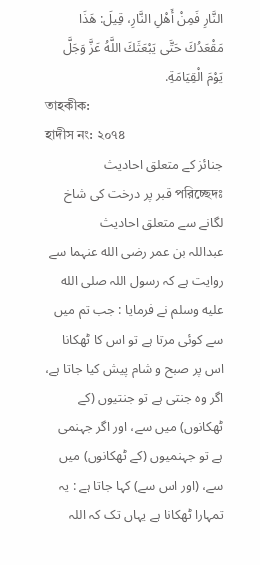النَّارِ فَمِنْ أَهْلِ النَّارِ، قِيلَ: هَذَا مَقْعَدُكَ حَتَّى يَبْعَثَكَ اللَّهُ عَزَّ وَجَلَّ يَوْمَ الْقِيَامَةِ.
তাহকীক:
হাদীস নং: ২০৭৪
جنائز کے متعلق احادیث
পরিচ্ছেদঃ قبر پر درخت کی شاخ لگانے سے متعلق احادیث
عبداللہ بن عمر رضی الله عنہما سے روایت ہے کہ رسول اللہ صلى الله عليه وسلم نے فرمایا : جب تم میں سے کوئی مرتا ہے تو اس کا ٹھکانا اس پر صبح و شام پیش کیا جاتا ہے، اگر وہ جنتی ہے تو جنتیوں (کے ٹھکانوں) میں سے، اور اگر جہنمی ہے تو جہنمیوں (کے ٹھکانوں) میں سے، (اور اس سے) کہا جاتا ہے : یہ تمہارا ٹھکانا ہے یہاں تک کہ اللہ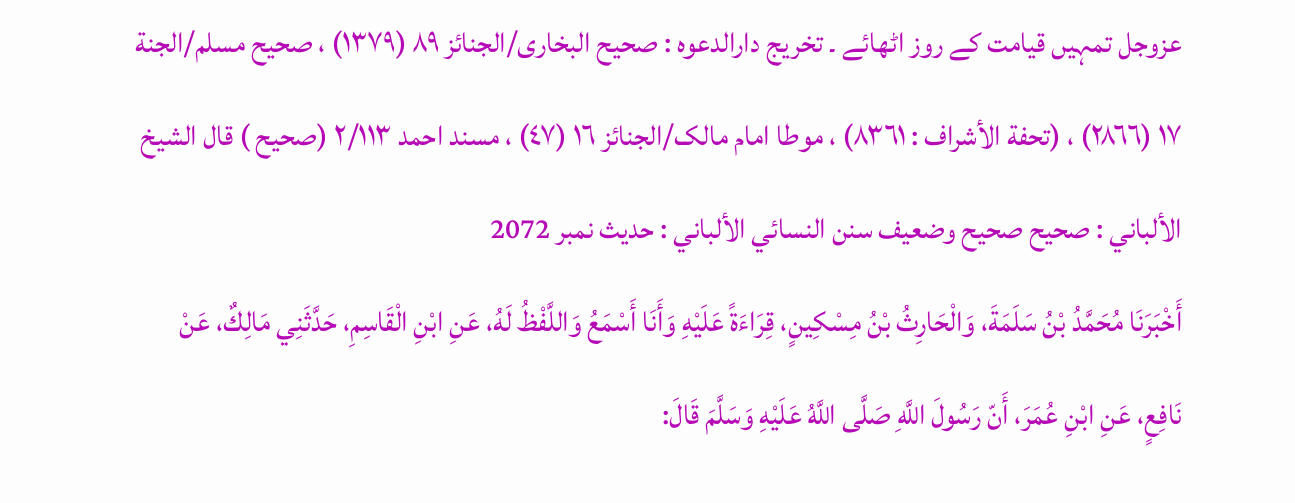عزوجل تمہیں قیامت کے روز اٹھائے ۔ تخریج دارالدعوہ : صحیح البخاری/الجنائز ٨٩ (١٣٧٩) ، صحیح مسلم/الجنة ١٧ (٢٨٦٦) ، (تحفة الأشراف : ٨٣٦١) ، موطا امام مالک/الجنائز ١٦ (٤٧) ، مسند احمد ٢/١١٣ (صحیح ) قال الشيخ الألباني : صحيح صحيح وضعيف سنن النسائي الألباني : حديث نمبر 2072
أَخْبَرَنَا مُحَمَّدُ بْنُ سَلَمَةَ، وَالْحَارِثُ بْنُ مِسْكِينٍ، قِرَاءَةً عَلَيْهِ وَأَنَا أَسْمَعُ وَاللَّفْظُ لَهُ، عَنِ ابْنِ الْقَاسِمِ، حَدَّثَنِي مَالِكٌ، عَنْ نَافِعٍ، عَنِ ابْنِ عُمَرَ، أَنّ رَسُولَ اللَّهِ صَلَّى اللَّهُ عَلَيْهِ وَسَلَّمَ قَالَ: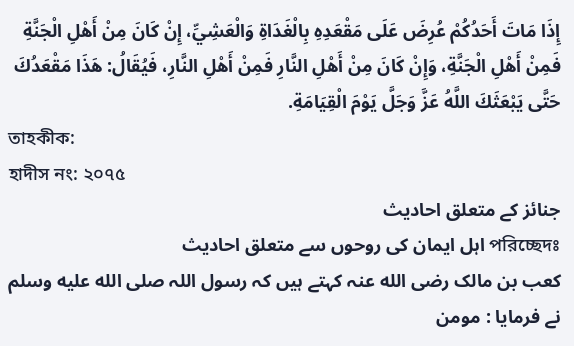إِذَا مَاتَ أَحَدُكُمْ عُرِضَ عَلَى مَقْعَدِهِ بِالْغَدَاةِ وَالْعَشِيِّ، إِنْ كَانَ مِنْ أَهْلِ الْجَنَّةِ فَمِنْ أَهْلِ الْجَنَّةِ، وَإِنْ كَانَ مِنْ أَهْلِ النَّارِ فَمِنْ أَهْلِ النَّارِ، فَيُقَالُ: هَذَا مَقْعَدُكَ حَتَّى يَبْعَثَكَ اللَّهُ عَزَّ وَجَلَّ يَوْمَ الْقِيَامَةِ.
তাহকীক:
হাদীস নং: ২০৭৫
جنائز کے متعلق احادیث
পরিচ্ছেদঃ اہل ایمان کی روحوں سے متعلق احادیث
کعب بن مالک رضی الله عنہ کہتے ہیں کہ رسول اللہ صلى الله عليه وسلم نے فرمایا : مومن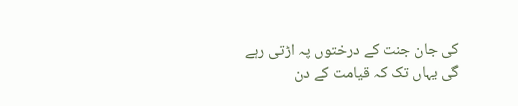کی جان جنت کے درختوں پہ اڑتی رہے گی یہاں تک کہ قیامت کے دن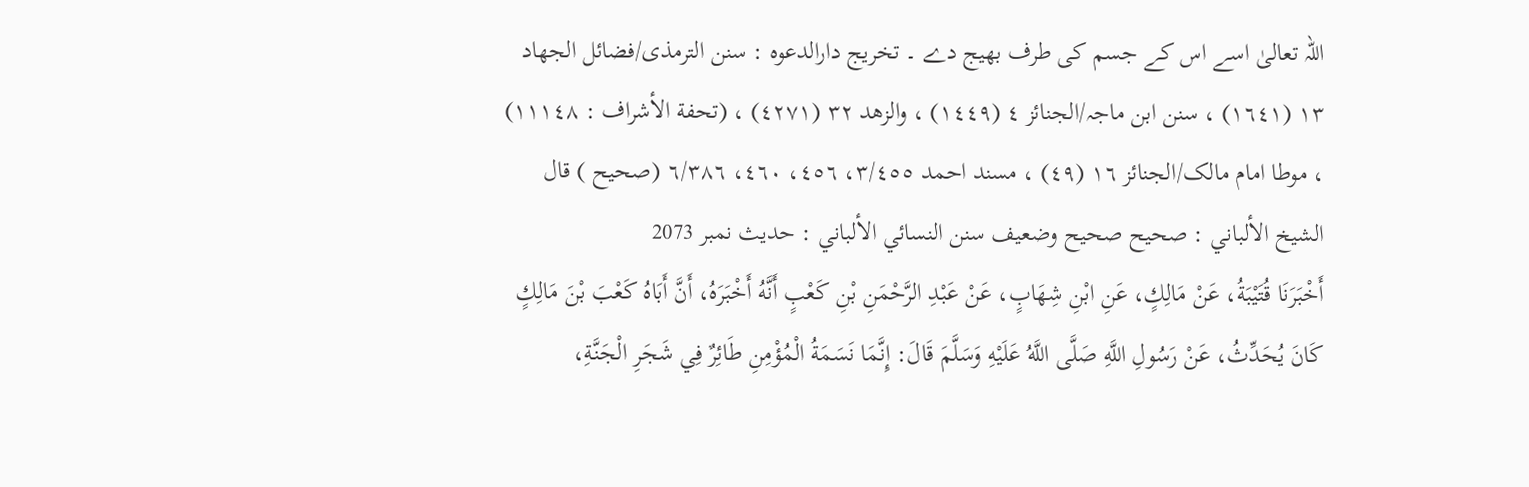اللہ تعالیٰ اسے اس کے جسم کی طرف بھیج دے ۔ تخریج دارالدعوہ : سنن الترمذی/فضائل الجھاد ١٣ (١٦٤١) ، سنن ابن ماجہ/الجنائز ٤ (١٤٤٩) ، والزھد ٣٢ (٤٢٧١) ، (تحفة الأشراف : ١١١٤٨) ، موطا امام مالک/الجنائز ١٦ (٤٩) ، مسند احمد ٣/٤٥٥، ٤٥٦، ٤٦٠، ٦/٣٨٦ (صحیح ) قال الشيخ الألباني : صحيح صحيح وضعيف سنن النسائي الألباني : حديث نمبر 2073
أَخْبَرَنَا قُتَيْبَةُ، عَنْ مَالِكٍ، عَنِ ابْنِ شِهَابٍ، عَنْ عَبْدِ الرَّحْمَنِ بْنِ كَعْبٍ أَنَّهُ أَخْبَرَهُ، أَنَّ أَبَاهُ كَعْبَ بْنَ مَالِكٍ كَانَ يُحَدِّثُ، عَنْ رَسُولِ اللَّهِ صَلَّى اللَّهُ عَلَيْهِ وَسَلَّمَ قَالَ: إِنَّمَا نَسَمَةُ الْمُؤْمِنِ طَائِرٌ فِي شَجَرِ الْجَنَّةِ،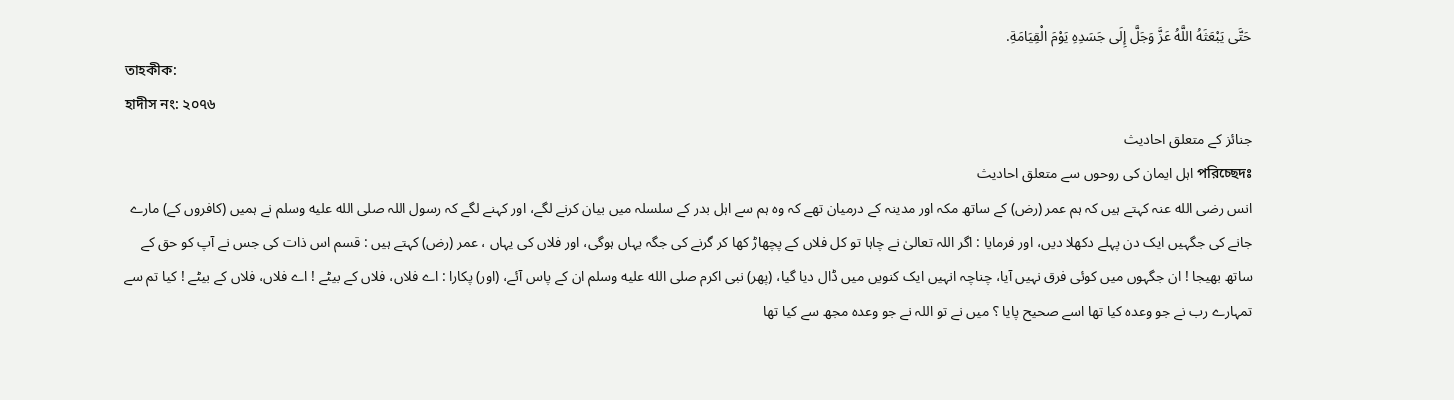حَتَّى يَبْعَثَهُ اللَّهُ عَزَّ وَجَلَّ إِلَى جَسَدِهِ يَوْمَ الْقِيَامَةِ.
তাহকীক:
হাদীস নং: ২০৭৬
جنائز کے متعلق احادیث
পরিচ্ছেদঃ اہل ایمان کی روحوں سے متعلق احادیث
انس رضی الله عنہ کہتے ہیں کہ ہم عمر (رض) کے ساتھ مکہ اور مدینہ کے درمیان تھے کہ وہ ہم سے اہل بدر کے سلسلہ میں بیان کرنے لگے، اور کہنے لگے کہ رسول اللہ صلى الله عليه وسلم نے ہمیں (کافروں کے) مارے جانے کی جگہیں ایک دن پہلے دکھلا دیں، اور فرمایا : اگر اللہ تعالیٰ نے چاہا تو کل فلاں کے پچھاڑ کھا کر گرنے کی جگہ یہاں ہوگی، اور فلاں کی یہاں ، عمر (رض) کہتے ہیں : قسم اس ذات کی جس نے آپ کو حق کے ساتھ بھیجا ! ان جگہوں میں کوئی فرق نہیں آیا، چناچہ انہیں ایک کنویں میں ڈال دیا گیا، (پھر) نبی اکرم صلى الله عليه وسلم ان کے پاس آئے، (اور) پکارا : اے فلاں، فلاں کے بیٹے ! اے فلاں، فلاں کے بیٹے ! کیا تم سے تمہارے رب نے جو وعدہ کیا تھا اسے صحیح پایا ؟ میں نے تو اللہ نے جو وعدہ مجھ سے کیا تھا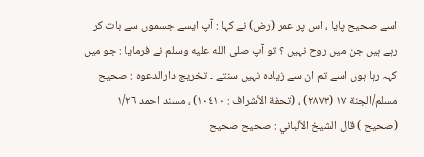اسے صحیح پایا ، اس پر عمر (رض) نے کہا : آپ ایسے جسموں سے بات کر رہے ہیں جن میں روح نہیں ؟ تو آپ صلى الله عليه وسلم نے فرمایا : جو میں کہہ رہا ہوں اسے تم ان سے زیادہ نہیں سنتے ۔ تخریج دارالدعوہ : صحیح مسلم/الجنة ١٧ (٢٨٧٣) ، (تحفة الأشراف : ١٠٤١٠) ، مسند احمد ١/٢٦ (صحیح ) قال الشيخ الألباني : صحيح صحيح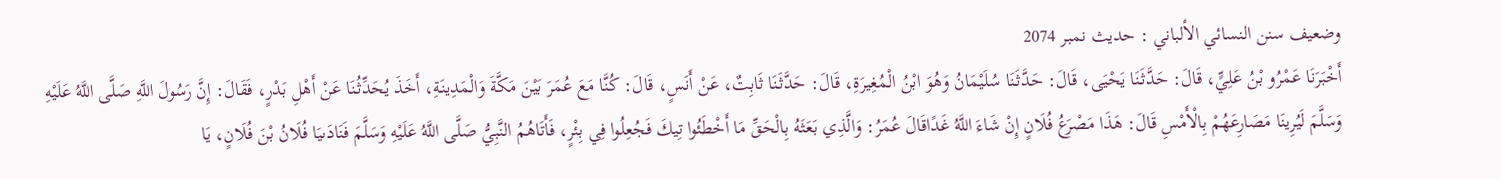وضعيف سنن النسائي الألباني : حديث نمبر 2074
أَخْبَرَنَا عَمْرُو بْنُ عَلِيٍّ، قَالَ: حَدَّثَنَا يَحْيَى، قَالَ: حَدَّثَنَا سُلَيْمَانُ وَهُوَ ابْنُ الْمُغِيرَةِ، قَالَ: حَدَّثَنَا ثَابِتٌ، عَنْ أَنَسٍ، قَالَ: كُنَّا مَعَ عُمَرَ بَيْنَ مَكَّةَ وَالْمَدِينَةِ، أَخَذَ يُحَدِّثُنَا عَنْ أَهْلِ بَدْرٍ، فَقَالَ: إِنَّ رَسُولَ اللَّهِ صَلَّى اللَّهُ عَلَيْهِ وَسَلَّمَ لَيُرِينَا مَصَارِعَهُمْ بِالْأَمْسِ قَالَ: هَذَا مَصْرَعُ فُلَانٍ إِنْ شَاءَ اللَّهُ غَدًاقَالَ عُمَرُ: وَالَّذِي بَعَثَهُ بِالْحَقِّ مَا أَخْطَئُوا تِيكَ فَجُعِلُوا فِي بِئْرٍ، فَأَتَاهُمُ النَّبِيُّ صَلَّى اللَّهُ عَلَيْهِ وَسَلَّمَ فَنَادَىيَا فُلَانُ بْنَ فُلَانٍ، يَا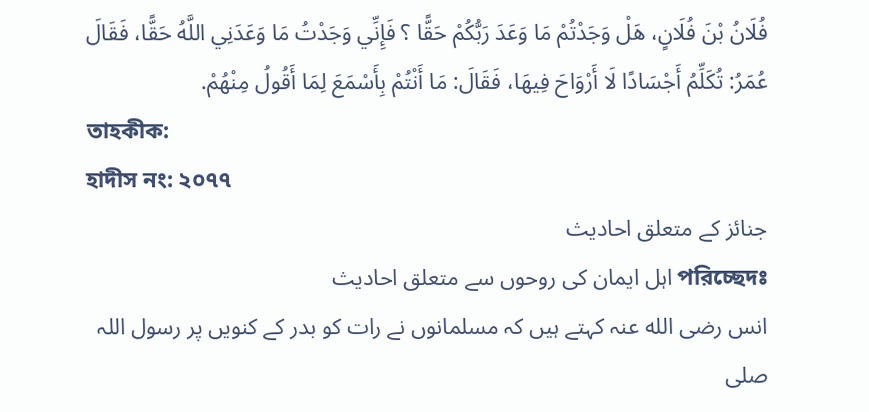فُلَانُ بْنَ فُلَانٍ، هَلْ وَجَدْتُمْ مَا وَعَدَ رَبُّكُمْ حَقًّا ؟ فَإِنِّي وَجَدْتُ مَا وَعَدَنِي اللَّهُ حَقًّا، فَقَالَ عُمَرُ: تُكَلِّمُ أَجْسَادًا لَا أَرْوَاحَ فِيهَا، فَقَالَ: مَا أَنْتُمْ بِأَسْمَعَ لِمَا أَقُولُ مِنْهُمْ.
তাহকীক:
হাদীস নং: ২০৭৭
جنائز کے متعلق احادیث
পরিচ্ছেদঃ اہل ایمان کی روحوں سے متعلق احادیث
انس رضی الله عنہ کہتے ہیں کہ مسلمانوں نے رات کو بدر کے کنویں پر رسول اللہ صلى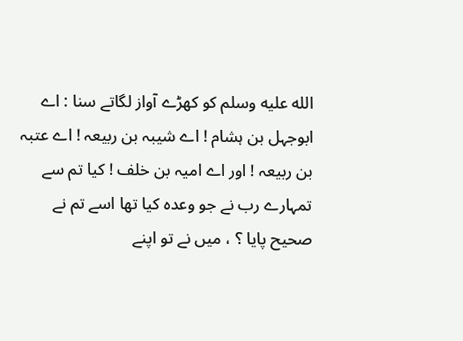الله عليه وسلم کو کھڑے آواز لگاتے سنا : اے ابوجہل بن ہشام ! اے شیبہ بن ربیعہ ! اے عتبہ بن ربیعہ ! اور اے امیہ بن خلف ! کیا تم سے تمہارے رب نے جو وعدہ کیا تھا اسے تم نے صحیح پایا ؟ ، میں نے تو اپنے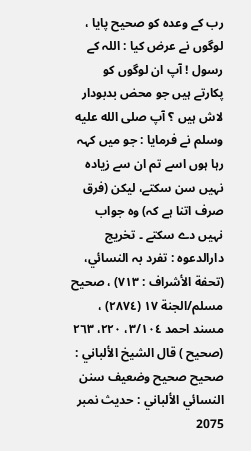رب کے وعدہ کو صحیح پایا ، لوگوں نے عرض کیا : اللہ کے رسول ! آپ ان لوگوں کو پکارتے ہیں جو محض بدبودار لاش ہیں ؟ آپ صلى الله عليه وسلم نے فرمایا : جو میں کہہ رہا ہوں اسے تم ان سے زیادہ نہیں سن سکتے، لیکن (فرق صرف اتنا ہے کہ) وہ جواب نہیں دے سکتے ۔ تخریج دارالدعوہ : تفرد بہ النسائي، (تحفة الأشراف : ٧١٣) ، صحیح مسلم/الجنة ١٧ (٢٨٧٤) ، مسند احمد ٣/١٠٤، ٢٢٠، ٢٦٣ (صحیح ) قال الشيخ الألباني : صحيح صحيح وضعيف سنن النسائي الألباني : حديث نمبر 2075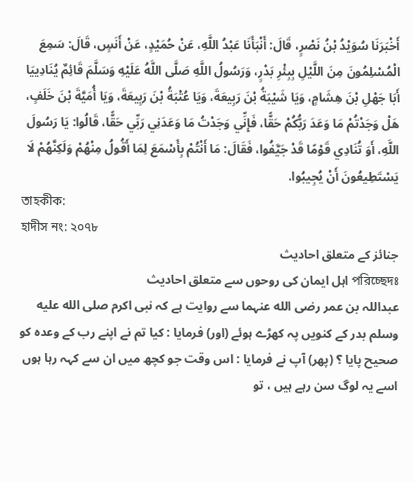أَخْبَرَنَا سُوَيْدُ بْنُ نَصْرٍ، قَالَ: أَنْبَأَنَا عَبْدُ اللَّهِ، عَنْ حُمَيْدٍ، عَنْ أَنَسٍ، قَالَ: سَمِعَ الْمُسْلِمُونَ مِنَ اللَّيْلِ بِبِئْرِ بَدْرٍ، وَرَسُولُ اللَّهِ صَلَّى اللَّهُ عَلَيْهِ وَسَلَّمَ قَائِمٌ يُنَادِييَا أَبَا جَهْلِ بْنَ هِشَامٍ، وَيَا شَيْبَةُ بْنَ رَبِيعَةَ، وَيَا عُتْبَةُ بْنَ رَبِيعَةَ، وَيَا أُمَيَّةَ بْنَ خَلَفٍ، هَلْ وَجَدْتُمْ مَا وَعَدَ رَبُّكُمْ حَقًّا، فَإِنِّي وَجَدْتُ مَا وَعَدَنِي رَبِّي حَقًّا، قَالُوا: يَا رَسُولَ اللَّهِ، أَوَ تُنَادِي قَوْمًا قَدْ جَيَّفُوا، فَقَالَ: مَا أَنْتُمْ بِأَسْمَعَ لِمَا أَقُولُ مِنْهُمْ وَلَكِنَّهُمْ لَا يَسْتَطِيعُونَ أَنْ يُجِيبُوا.
তাহকীক:
হাদীস নং: ২০৭৮
جنائز کے متعلق احادیث
পরিচ্ছেদঃ اہل ایمان کی روحوں سے متعلق احادیث
عبداللہ بن عمر رضی الله عنہما سے روایت ہے کہ نبی اکرم صلى الله عليه وسلم بدر کے کنویں پہ کھڑے ہوئے (اور) فرمایا : کیا تم نے اپنے رب کے وعدہ کو صحیح پایا ؟ (پھر) آپ نے فرمایا : اس وقت جو کچھ میں ان سے کہہ رہا ہوں اسے یہ لوگ سن رہے ہیں ، تو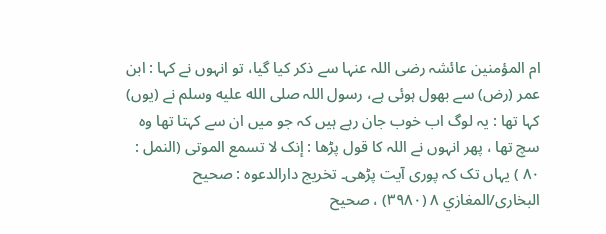ام المؤمنین عائشہ رضی اللہ عنہا سے ذکر کیا گیا، تو انہوں نے کہا : ابن عمر (رض) سے بھول ہوئی ہے، رسول اللہ صلى الله عليه وسلم نے (یوں) کہا تھا : یہ لوگ اب خوب جان رہے ہیں کہ جو میں ان سے کہتا تھا وہ سچ تھا ، پھر انہوں نے اللہ کا قول پڑھا : إنک لا تسمع الموتى (النمل : ٨٠ ) یہاں تک کہ پوری آیت پڑھی۔ تخریج دارالدعوہ : صحیح البخاری/المغازي ٨ (٣٩٨٠) ، صحیح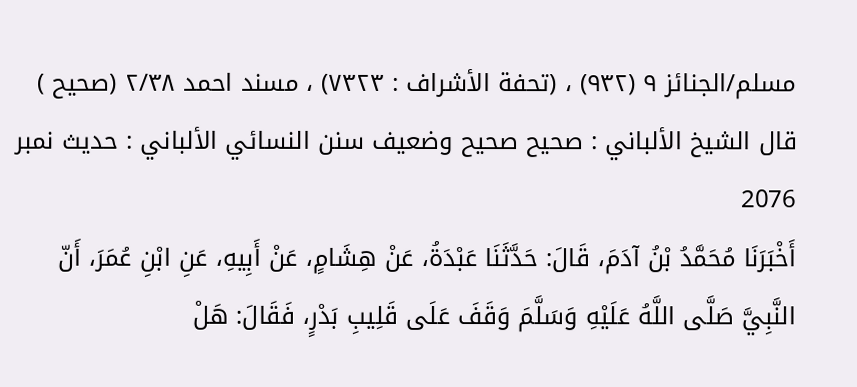مسلم/الجنائز ٩ (٩٣٢) ، (تحفة الأشراف : ٧٣٢٣) ، مسند احمد ٢/٣٨ (صحیح ) قال الشيخ الألباني : صحيح صحيح وضعيف سنن النسائي الألباني : حديث نمبر 2076
أَخْبَرَنَا مُحَمَّدُ بْنُ آدَمَ، قَالَ: حَدَّثَنَا عَبْدَةُ، عَنْ هِشَامٍ، عَنْ أَبِيهِ، عَنِ ابْنِ عُمَرَ، أَنّ النَّبِيَّ صَلَّى اللَّهُ عَلَيْهِ وَسَلَّمَ وَقَفَ عَلَى قَلِيبِ بَدْرٍ، فَقَالَ: هَلْ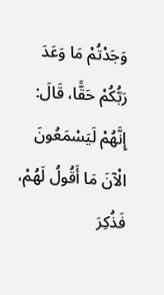وَجَدْتُمْ مَا وَعَدَ رَبُّكُمْ حَقًّا، قَالَ: إِنَّهُمْ لَيَسْمَعُونَ الْآنَ مَا أَقُولُ لَهُمْ، فَذُكِرَ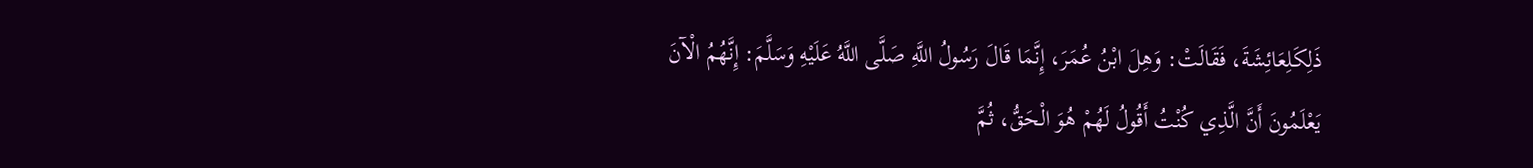ذَلِكَلِعَائِشَةَ، فَقَالَتْ: وَهِلَ ابْنُ عُمَرَ، إِنَّمَا قَالَ رَسُولُ اللَّهِ صَلَّى اللَّهُ عَلَيْهِ وَسَلَّمَ: إِنَّهُمُ الْآنَ يَعْلَمُونَ أَنَّ الَّذِي كُنْتُ أَقُولُ لَهُمْ هُوَ الْحَقُّ، ثُمَّ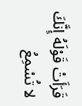قَرَأَتْ قَوْلَهُ إِنَّكَ لا تُسْمِعُ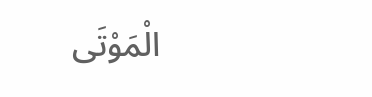الْمَوْتَى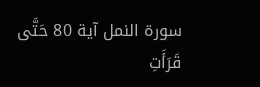سورة النمل آية 80 حَتَّى قَرَأَتِ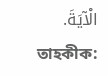الْآيَةَ.
তাহকীক: